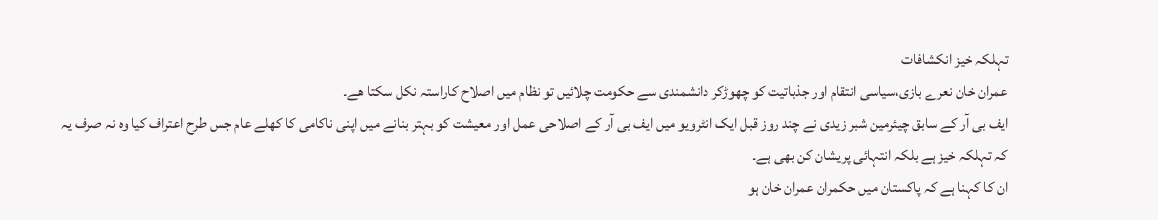تہلکہ خیز انکشافات
عمران خان نعرے بازی،سیاسی انتقام اور جذباتیت کو چھوڑکر دانشمندی سے حکومت چلائیں تو نظام میں اصلاح کاراستہ نکل سکتا ھے۔
ایف بی آر کے سابق چیئرمین شبر زیدی نے چند روز قبل ایک انٹرویو میں ایف بی آر کے اصلاحی عمل اور معیشت کو بہتر بنانے میں اپنی ناکامی کا کھلے عام جس طرح اعتراف کیا وہ نہ صرف یہ کہ تہلکہ خیز ہے بلکہ انتہائی پریشان کن بھی ہے۔
ان کا کہنا ہے کہ پاکستان میں حکمران عمران خان ہو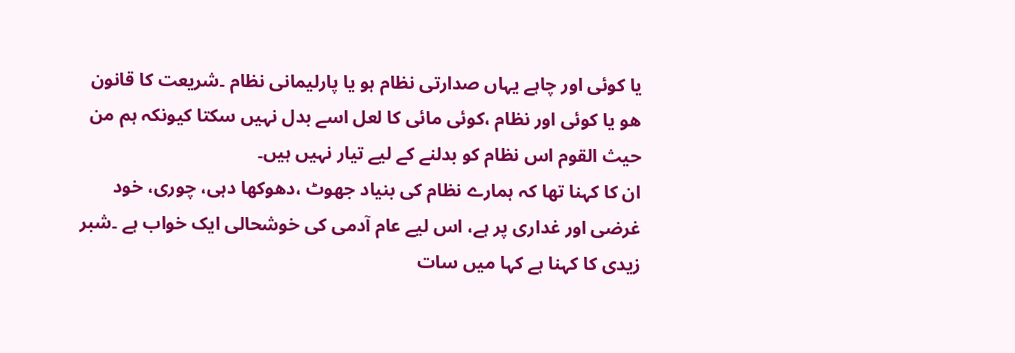یا کوئی اور چاہے یہاں صدارتی نظام ہو یا پارلیمانی نظام ۔شریعت کا قانون ھو یا کوئی اور نظام ،کوئی مائی کا لعل اسے بدل نہیں سکتا کیونکہ ہم من حیث القوم اس نظام کو بدلنے کے لیے تیار نہیں ہیں۔
ان کا کہنا تھا کہ ہمارے نظام کی بنیاد جھوٹ ،دھوکھا دہی، چوری، خود غرضی اور غداری پر ہے، اس لیے عام آدمی کی خوشحالی ایک خواب ہے ۔شبر زیدی کا کہنا ہے کہا میں سات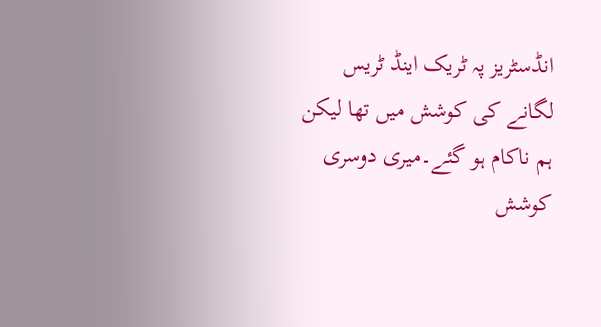انڈسٹریز پہ ٹریک اینڈ ٹریس لگانے کی کوشش میں تھا لیکن ہم ناکام ہو گئے۔میری دوسری کوشش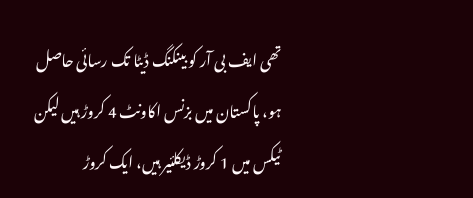تھی ایف بی آر کو بینکنگ ڈیٹا تک رسائی حاصل ہو، پاکستان میں بزنس اکاونٹ 4 کروڑ ہیں لیکن ٹیکس میں 1 کروڑ ڈیکلئیر ہیں، ایک کروڑ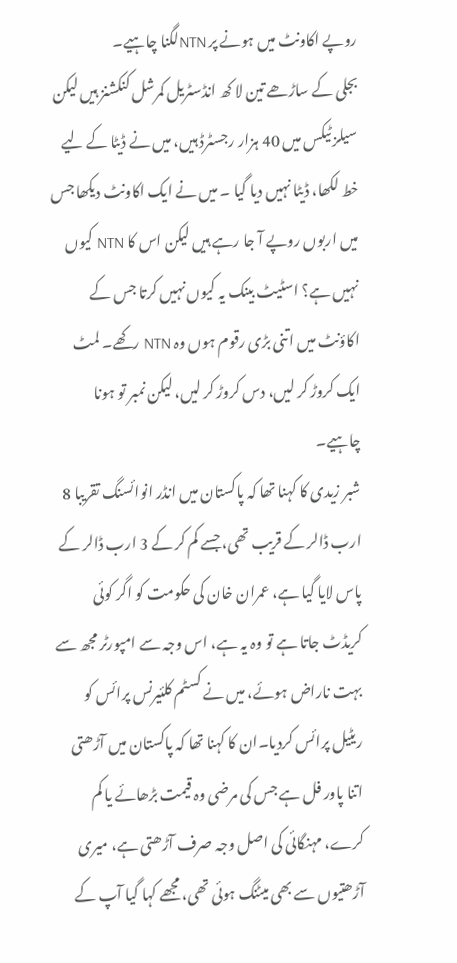روپے اکاونٹ میں ہونے پر NTNلگنا چاہیے۔
بجلی کے ساڑھے تین لا کھ انڈسٹریل کمرشل کنکشنز ہیں لیکن سیلز ٹیکس میں 40 ہزار رجسٹرڈ ہیں، میں نے ڈیٹا کے لیے خط لکھا، ڈیٹا نہیں دیا گیا ۔ میں نے ایک اکاونٹ دیکھا جس میں اربوں روپے آ جا رہے ہیں لیکن اس کا NTN کیوں نہیں ہے؟ اسٹیٹ بینک یہ کیوں نہیں کرتا جس کے اکاؤنٹ میں اتنی بڑی رقوم ہوں وہ NTN رکھے۔ لمٹ ایک کروڑ کر لیں، دس کروڑ کر لیں، لیکن نمبر تو ہونا چاہیے۔
شبر زیدی کا کہنا تھا کہ پاکستان میں انڈر انوائسنگ تقریبا 8 ارب ڈالر کے قریب تھی، جسے کم کر کے 3 ارب ڈالر کے پاس لایا گیا ہے، عمران خان کی حکومت کو اگر کوئی کریڈٹ جاتا ہے تو وہ یہ ہے، اس وجہ سے امپورٹر مجھ سے بہت ناراض ہوئے، میں نے کسٹم کلئیرنس پرائس کو ریٹیل پرائس کردیا۔ان کا کہنا تھا کہ پاکستان میں آڑھتی اتنا پاور فل ہے جس کی مرضی وہ قیمت بڑھائے یا کم کرے، مہنگائی کی اصل وجہ صرف آڑھتی ہے، میری آڑھتیوں سے بھی میٹنگ ہوئی تھی، مجھے کہا گیا آپ کے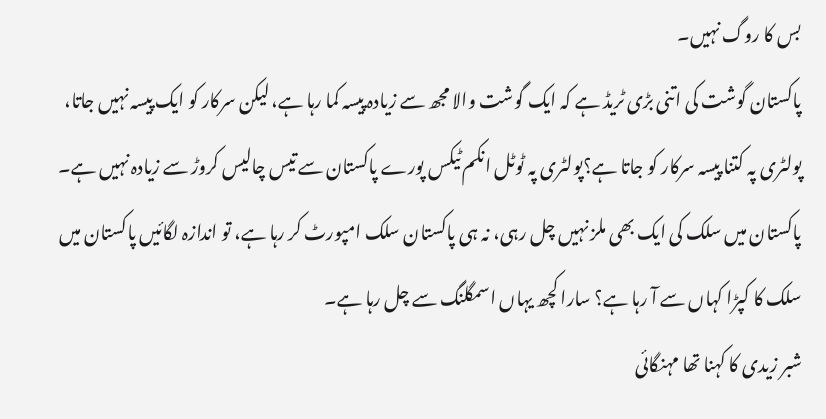بس کا روگ نہیں۔
پاکستان گوشت کی اتنی بڑی ٹریڈ ہے کہ ایک گوشت والا مجھ سے زیادہ پیسہ کما رہا ہے، لیکن سرکار کو ایک پیسہ نہیں جاتا، پولٹری پہ کتنا پیسہ سرکار کو جاتا ہے؟پولٹری پہ ٹوٹل انکم ٹیکس پورے پاکستان سے تیس چالیس کروڑ سے زیادہ نہیں ہے۔ پاکستان میں سلک کی ایک بھی ملز نہیں چل رہی، نہ ہی پاکستان سلک امپورٹ کر رہا ہے، تو اندازہ لگائیں پاکستان میں سلک کا کپڑا کہاں سے آ رہا ہے؟ سارا کچھ یہاں اسمگلنگ سے چل رہا ہے۔
شبر زیدی کا کہنا تھا مہنگائی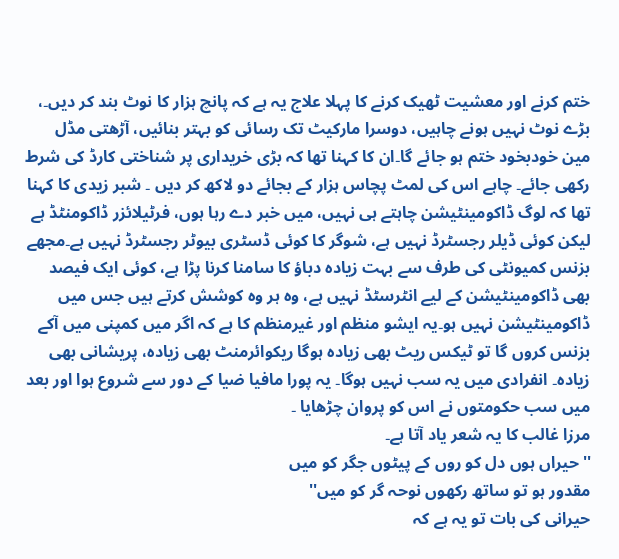ختم کرنے اور معشیت ٹھیک کرنے کا پہلا علاج یہ ہے کہ پانچ ہزار کا نوٹ بند کر دیں۔، بڑے نوٹ نہیں ہونے چاہیں، دوسرا مارکیٹ تک رسائی کو بہتر بنائیں، آڑھتی مڈل مین خودبخود ختم ہو جائے گا۔ان کا کہنا تھا کہ بڑی خریداری پر شناختی کارڈ کی شرط رکھی جائے۔ چاہے اس کی لمٹ پچاس ہزار کے بجائے دو لاکھ کر دیں ۔ شبر زیدی کا کہنا تھا کہ لوگ ڈاکومینٹیشن چاہتے ہی نہیں، میں خبر دے رہا ہوں، فرٹیلائزر ڈاکومنٹڈ ہے لیکن کوئی ڈیلر رجسٹرڈ نہیں ہے، شوگر کا کوئی ڈسٹری بیوٹر رجسٹرڈ نہیں ہے۔مجھے بزنس کمیونٹی کی طرف سے بہت زیادہ دباؤ کا سامنا کرنا پڑا ہے، کوئی ایک فیصد بھی ڈاکومینٹیشن کے لیے انٹرسٹڈ نہیں ہے، وہ ہر وہ کوشش کرتے ہیں جس میں ڈاکومینٹیشن نہیں ہو۔یہ ایشو منظم اور غیرمنظم کا ہے کہ اگر میں کمپنی میں آکے بزنس کروں گا تو ٹیکس ریٹ بھی زیادہ ہوگا ریکوائرمنٹ بھی زیادہ، پریشانی بھی زیادہ۔ انفرادی میں یہ سب نہیں ہوگا۔ یہ پورا مافیا ضیا کے دور سے شروع ہوا اور بعد میں سب حکومتوں نے اس کو پروان چڑھایا ۔
مرزا غالب کا یہ شعر یاد آتا ہے۔
''حیراں ہوں دل کو روں کے پیٹوں جگر کو میں
مقدور ہو تو ساتھ رکھوں نوحہ گر کو میں''
حیرانی کی بات تو یہ ہے کہ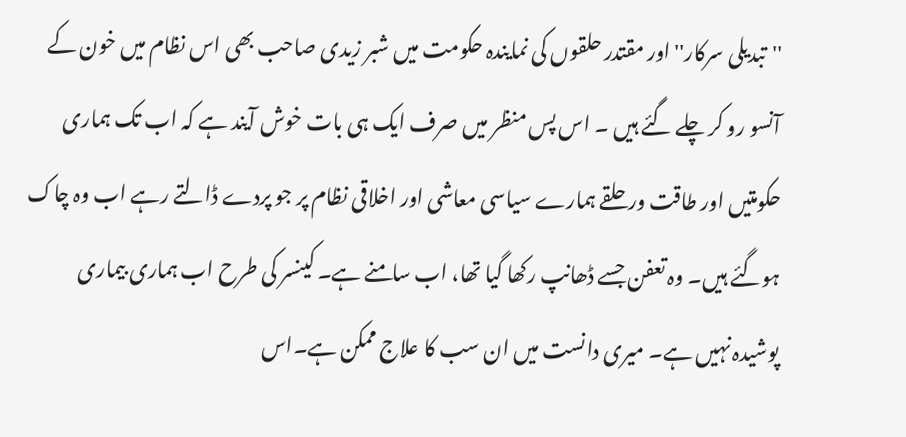''تبدیلی سرکار'' اور مقتدر حلقوں کی نمایندہ حکومت میں شبر زیدی صاحب بھی اس نظام میں خون کے آنسو رو کر چلے گئے ہیں ۔ اس پس منظر میں صرف ایک ہی بات خوش آیند ہے کہ اب تک ہماری حکومتیں اور طاقت ور حلقے ہمارے سیاسی معاشی اور اخلاقی نظام پر جو پردے ڈالتے رہے اب وہ چاک ہوگئے ہیں۔ وہ تعفن جسے ڈھانپ رکھا گیا تھا، اب سامنے ہے۔ کینسر کی طرح اب ہماری بیماری پوشیدہ نہیں ہے۔ میری دانست میں ان سب کا علاج ممکن ہے۔اس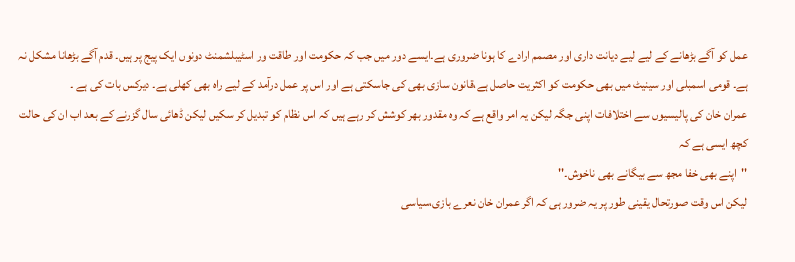عمل کو آگے بڑھانے کے لیے لیے دیانت داری اور مصمم ارادے کا ہونا ضروری ہے۔ایسے دور میں جب کہ حکومت اور طاقت ور اسٹیبلشمنٹ دونوں ایک پیج پر ہیں۔ قدم آگے بڑھانا مشکل نہ ہے۔ قومی اسمبلی اور سینیٹ میں بھی حکومت کو اکثریت حاصل ہے،قانون سازی بھی کی جاسکتی ہے اور اس پر عمل درآمد کے لیے راہ بھی کھلی ہے۔ دیرکس بات کی ہے ۔
عمران خان کی پالیسیوں سے اختلافات اپنی جگہ لیکن یہ امر واقع ہے کہ وہ مقدور بھر کوشش کر رہے ہیں کہ اس نظام کو تبدیل کر سکیں لیکن ڈھائی سال گزرنے کے بعد اب ان کی حالت کچھ ایسی ہے کہ
''اپنے بھی خفا مجھ سے بیگانے بھی ناخوش۔''
لیکن اس وقت صورتحال یقینی طور پر یہ ضرور ہی کہ اگر عمران خان نعرے بازی،سیاسی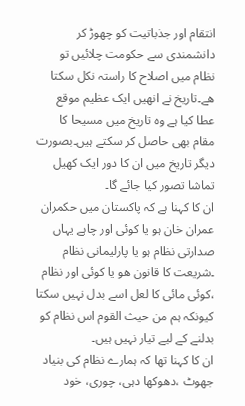انتقام اور جذباتیت کو چھوڑ کر دانشمندی سے حکومت چلائیں تو نظام میں اصلاح کا راستہ نکل سکتا ھے۔تاریخ نے انھیں ایک عظیم موقع عطا کیا ہے وہ تاریخ میں مسیحا کا مقام بھی حاصل کر سکتے ہیں۔بصورت دیگر تاریخ میں ان کا دور ایک کھیل تماشا تصور کیا جائے گا۔
ان کا کہنا ہے کہ پاکستان میں حکمران عمران خان ہو یا کوئی اور چاہے یہاں صدارتی نظام ہو یا پارلیمانی نظام ۔شریعت کا قانون ھو یا کوئی اور نظام ،کوئی مائی کا لعل اسے بدل نہیں سکتا کیونکہ ہم من حیث القوم اس نظام کو بدلنے کے لیے تیار نہیں ہیں۔
ان کا کہنا تھا کہ ہمارے نظام کی بنیاد جھوٹ ،دھوکھا دہی، چوری، خود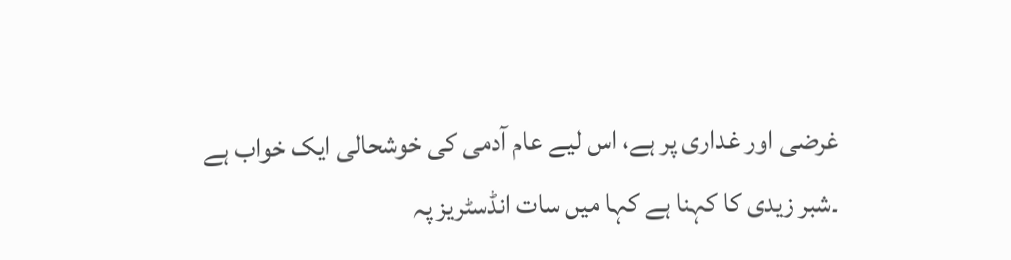غرضی اور غداری پر ہے، اس لیے عام آدمی کی خوشحالی ایک خواب ہے ۔شبر زیدی کا کہنا ہے کہا میں سات انڈسٹریز پہ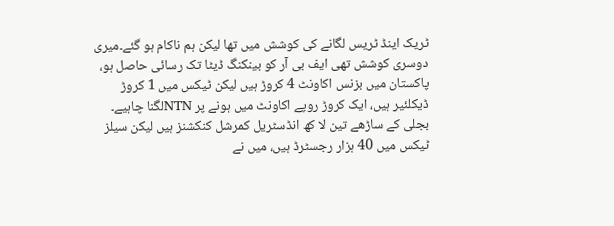ٹریک اینڈ ٹریس لگانے کی کوشش میں تھا لیکن ہم ناکام ہو گئے۔میری دوسری کوشش تھی ایف بی آر کو بینکنگ ڈیٹا تک رسائی حاصل ہو، پاکستان میں بزنس اکاونٹ 4 کروڑ ہیں لیکن ٹیکس میں 1 کروڑ ڈیکلئیر ہیں، ایک کروڑ روپے اکاونٹ میں ہونے پر NTNلگنا چاہیے۔
بجلی کے ساڑھے تین لا کھ انڈسٹریل کمرشل کنکشنز ہیں لیکن سیلز ٹیکس میں 40 ہزار رجسٹرڈ ہیں، میں نے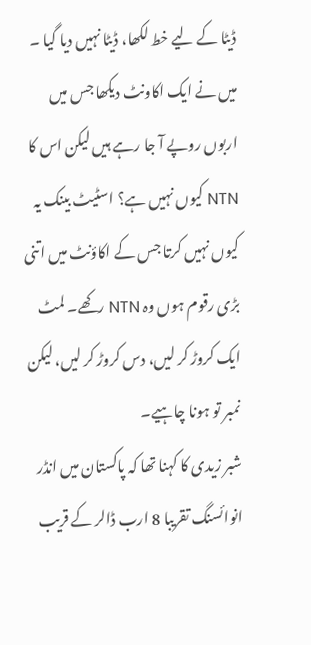ڈیٹا کے لیے خط لکھا، ڈیٹا نہیں دیا گیا ۔ میں نے ایک اکاونٹ دیکھا جس میں اربوں روپے آ جا رہے ہیں لیکن اس کا NTN کیوں نہیں ہے؟ اسٹیٹ بینک یہ کیوں نہیں کرتا جس کے اکاؤنٹ میں اتنی بڑی رقوم ہوں وہ NTN رکھے۔ لمٹ ایک کروڑ کر لیں، دس کروڑ کر لیں، لیکن نمبر تو ہونا چاہیے۔
شبر زیدی کا کہنا تھا کہ پاکستان میں انڈر انوائسنگ تقریبا 8 ارب ڈالر کے قریب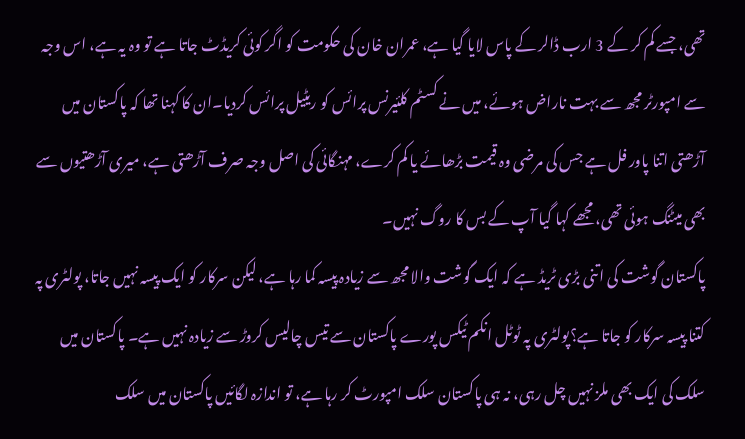تھی، جسے کم کر کے 3 ارب ڈالر کے پاس لایا گیا ہے، عمران خان کی حکومت کو اگر کوئی کریڈٹ جاتا ہے تو وہ یہ ہے، اس وجہ سے امپورٹر مجھ سے بہت ناراض ہوئے، میں نے کسٹم کلئیرنس پرائس کو ریٹیل پرائس کردیا۔ان کا کہنا تھا کہ پاکستان میں آڑھتی اتنا پاور فل ہے جس کی مرضی وہ قیمت بڑھائے یا کم کرے، مہنگائی کی اصل وجہ صرف آڑھتی ہے، میری آڑھتیوں سے بھی میٹنگ ہوئی تھی، مجھے کہا گیا آپ کے بس کا روگ نہیں۔
پاکستان گوشت کی اتنی بڑی ٹریڈ ہے کہ ایک گوشت والا مجھ سے زیادہ پیسہ کما رہا ہے، لیکن سرکار کو ایک پیسہ نہیں جاتا، پولٹری پہ کتنا پیسہ سرکار کو جاتا ہے؟پولٹری پہ ٹوٹل انکم ٹیکس پورے پاکستان سے تیس چالیس کروڑ سے زیادہ نہیں ہے۔ پاکستان میں سلک کی ایک بھی ملز نہیں چل رہی، نہ ہی پاکستان سلک امپورٹ کر رہا ہے، تو اندازہ لگائیں پاکستان میں سلک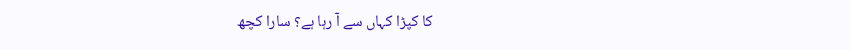کا کپڑا کہاں سے آ رہا ہے؟ سارا کچھ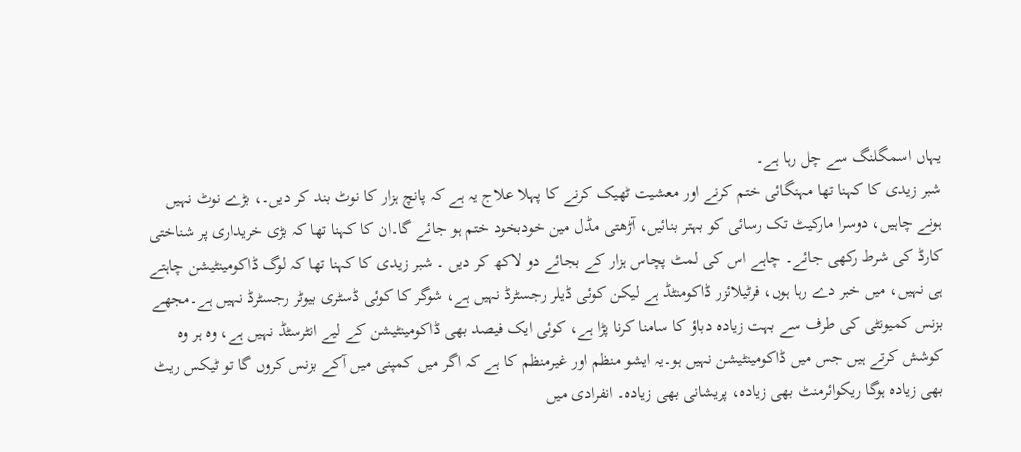یہاں اسمگلنگ سے چل رہا ہے۔
شبر زیدی کا کہنا تھا مہنگائی ختم کرنے اور معشیت ٹھیک کرنے کا پہلا علاج یہ ہے کہ پانچ ہزار کا نوٹ بند کر دیں۔، بڑے نوٹ نہیں ہونے چاہیں، دوسرا مارکیٹ تک رسائی کو بہتر بنائیں، آڑھتی مڈل مین خودبخود ختم ہو جائے گا۔ان کا کہنا تھا کہ بڑی خریداری پر شناختی کارڈ کی شرط رکھی جائے۔ چاہے اس کی لمٹ پچاس ہزار کے بجائے دو لاکھ کر دیں ۔ شبر زیدی کا کہنا تھا کہ لوگ ڈاکومینٹیشن چاہتے ہی نہیں، میں خبر دے رہا ہوں، فرٹیلائزر ڈاکومنٹڈ ہے لیکن کوئی ڈیلر رجسٹرڈ نہیں ہے، شوگر کا کوئی ڈسٹری بیوٹر رجسٹرڈ نہیں ہے۔مجھے بزنس کمیونٹی کی طرف سے بہت زیادہ دباؤ کا سامنا کرنا پڑا ہے، کوئی ایک فیصد بھی ڈاکومینٹیشن کے لیے انٹرسٹڈ نہیں ہے، وہ ہر وہ کوشش کرتے ہیں جس میں ڈاکومینٹیشن نہیں ہو۔یہ ایشو منظم اور غیرمنظم کا ہے کہ اگر میں کمپنی میں آکے بزنس کروں گا تو ٹیکس ریٹ بھی زیادہ ہوگا ریکوائرمنٹ بھی زیادہ، پریشانی بھی زیادہ۔ انفرادی میں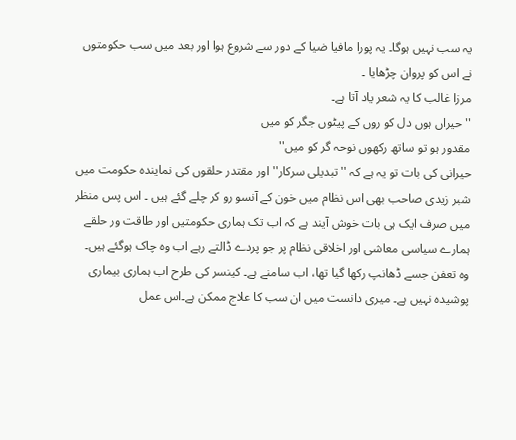یہ سب نہیں ہوگا۔ یہ پورا مافیا ضیا کے دور سے شروع ہوا اور بعد میں سب حکومتوں نے اس کو پروان چڑھایا ۔
مرزا غالب کا یہ شعر یاد آتا ہے۔
''حیراں ہوں دل کو روں کے پیٹوں جگر کو میں
مقدور ہو تو ساتھ رکھوں نوحہ گر کو میں''
حیرانی کی بات تو یہ ہے کہ ''تبدیلی سرکار'' اور مقتدر حلقوں کی نمایندہ حکومت میں شبر زیدی صاحب بھی اس نظام میں خون کے آنسو رو کر چلے گئے ہیں ۔ اس پس منظر میں صرف ایک ہی بات خوش آیند ہے کہ اب تک ہماری حکومتیں اور طاقت ور حلقے ہمارے سیاسی معاشی اور اخلاقی نظام پر جو پردے ڈالتے رہے اب وہ چاک ہوگئے ہیں۔ وہ تعفن جسے ڈھانپ رکھا گیا تھا، اب سامنے ہے۔ کینسر کی طرح اب ہماری بیماری پوشیدہ نہیں ہے۔ میری دانست میں ان سب کا علاج ممکن ہے۔اس عمل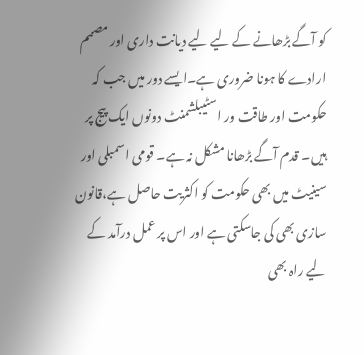کو آگے بڑھانے کے لیے لیے دیانت داری اور مصمم ارادے کا ہونا ضروری ہے۔ایسے دور میں جب کہ حکومت اور طاقت ور اسٹیبلشمنٹ دونوں ایک پیج پر ہیں۔ قدم آگے بڑھانا مشکل نہ ہے۔ قومی اسمبلی اور سینیٹ میں بھی حکومت کو اکثریت حاصل ہے،قانون سازی بھی کی جاسکتی ہے اور اس پر عمل درآمد کے لیے راہ بھی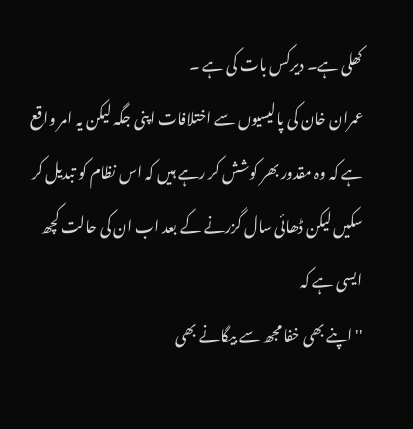کھلی ہے۔ دیرکس بات کی ہے ۔
عمران خان کی پالیسیوں سے اختلافات اپنی جگہ لیکن یہ امر واقع ہے کہ وہ مقدور بھر کوشش کر رہے ہیں کہ اس نظام کو تبدیل کر سکیں لیکن ڈھائی سال گزرنے کے بعد اب ان کی حالت کچھ ایسی ہے کہ
''اپنے بھی خفا مجھ سے بیگانے بھی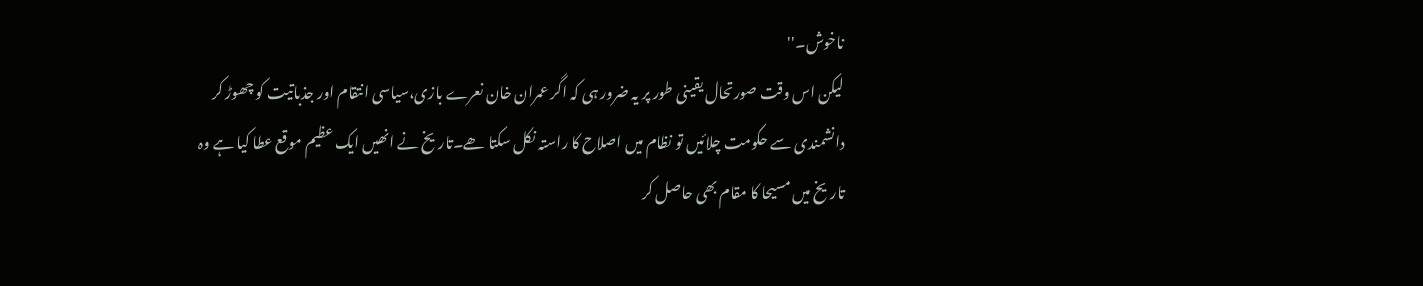ناخوش۔''
لیکن اس وقت صورتحال یقینی طور پر یہ ضرور ہی کہ اگر عمران خان نعرے بازی،سیاسی انتقام اور جذباتیت کو چھوڑ کر دانشمندی سے حکومت چلائیں تو نظام میں اصلاح کا راستہ نکل سکتا ھے۔تاریخ نے انھیں ایک عظیم موقع عطا کیا ہے وہ تاریخ میں مسیحا کا مقام بھی حاصل کر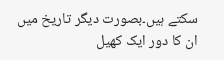سکتے ہیں۔بصورت دیگر تاریخ میں ان کا دور ایک کھیل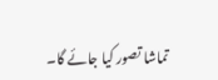تماشا تصور کیا جائے گا۔